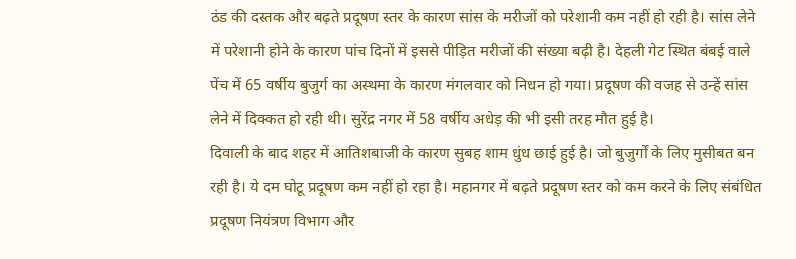ठंड की दस्तक और बढ़ते प्रदूषण स्तर के कारण सांस के मरीजों को परेशानी कम नहीं हो रही है। सांस लेने में परेशानी होने के कारण पांच दिनों में इससे पीड़ित मरीजों की संख्या बढ़ी है। देहली गेट स्थित बंबई वाले पेंच में 65 वर्षीय बुजुर्ग का अस्थमा के कारण मंगलवार को निधन हो गया। प्रदूषण की वजह से उन्हें सांस लेने में दिक्कत हो रही थी। सुरेंद्र नगर में 58 वर्षीय अधेड़ की भी इसी तरह मौत हुई है।
दिवाली के बाद शहर में आतिशबाजी के कारण सुबह शाम धुंध छाई हुई है। जो बुजुर्गों के लिए मुसीबत बन रही है। ये दम घोटू प्रदूषण कम नहीं हो रहा है। महानगर में बढ़ते प्रदूषण स्तर को कम करने के लिए संबंधित प्रदूषण नियंत्रण विभाग और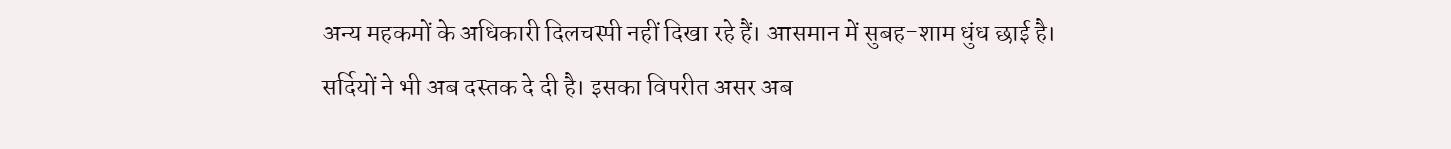अन्य महकमों के अधिकारी दिलचस्पी नहीं दिखा रहे हैं। आसमान में सुबह-शाम धुंध छाई है।
सर्दियों ने भी अब दस्तक दे दी है। इसका विपरीत असर अब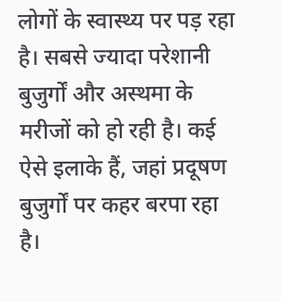लोगों के स्वास्थ्य पर पड़ रहा है। सबसे ज्यादा परेशानी बुजुर्गों और अस्थमा के मरीजों को हो रही है। कई ऐसे इलाके हैं, जहां प्रदूषण बुजुर्गों पर कहर बरपा रहा है।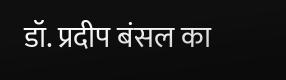डॉ. प्रदीप बंसल का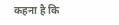कहना है कि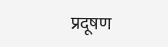प्रदूषण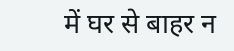में घर से बाहर न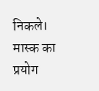निकले। मास्क का प्रयोग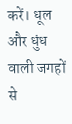करें। धूल और धुंध वाली जगहों से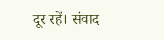दूर रहें। संवाद